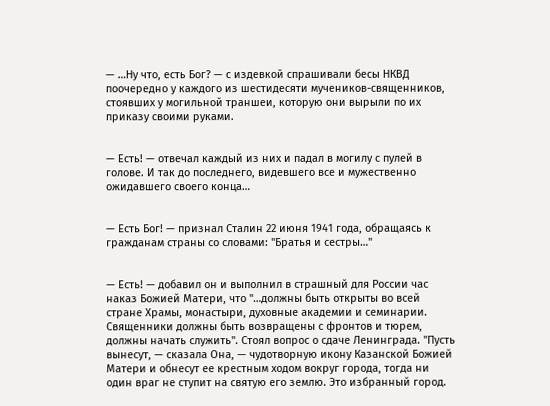— …Ну что, есть Бог? — с издевкой спрашивали бесы НКВД поочередно у каждого из шестидесяти мучеников-священников, стоявших у могильной траншеи, которую они вырыли по их приказу своими руками.


— Есть! — отвечал каждый из них и падал в могилу с пулей в голове. И так до последнего, видевшего все и мужественно ожидавшего своего конца…


— Есть Бог! — признал Сталин 22 июня 1941 года, обращаясь к гражданам страны со словами: "Братья и сестры…"


— Есть! — добавил он и выполнил в страшный для России час наказ Божией Матери, что "…должны быть открыты во всей стране Храмы, монастыри, духовные академии и семинарии. Священники должны быть возвращены с фронтов и тюрем, должны начать служить". Стоял вопрос о сдаче Ленинграда. "Пусть вынесут, — сказала Она, — чудотворную икону Казанской Божией Матери и обнесут ее крестным ходом вокруг города, тогда ни один враг не ступит на святую его землю. Это избранный город.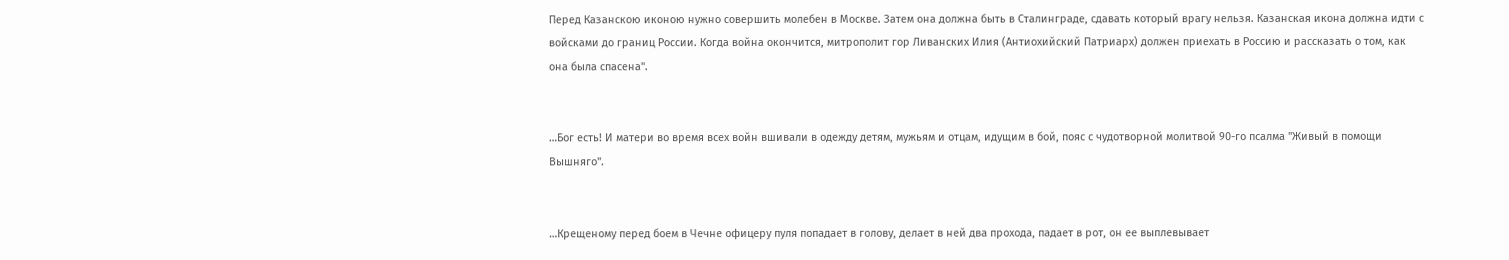Перед Казанскою иконою нужно совершить молебен в Москве. Затем она должна быть в Сталинграде, сдавать который врагу нельзя. Казанская икона должна идти с войсками до границ России. Когда война окончится, митрополит гор Ливанских Илия (Антиохийский Патриарх) должен приехать в Россию и рассказать о том, как она была спасена".


…Бог есть! И матери во время всех войн вшивали в одежду детям, мужьям и отцам, идущим в бой, пояс с чудотворной молитвой 90-го псалма "Живый в помощи Вышняго".


…Крещеному перед боем в Чечне офицеру пуля попадает в голову, делает в ней два прохода, падает в рот, он ее выплевывает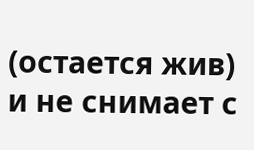(остается жив) и не снимает с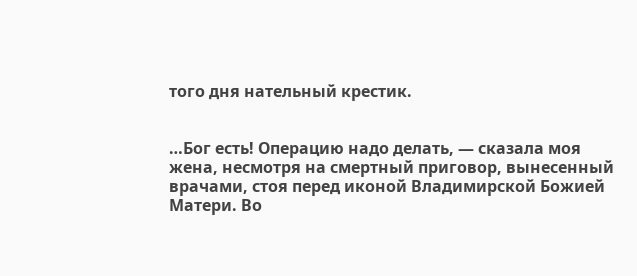того дня нательный крестик.


…Бог есть! Операцию надо делать, — сказала моя жена, несмотря на смертный приговор, вынесенный врачами, стоя перед иконой Владимирской Божией Матери. Во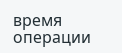время операции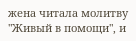жена читала молитву "Живый в помощи", и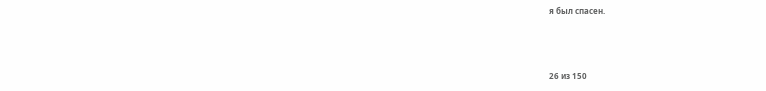я был спасен.



26 из 150